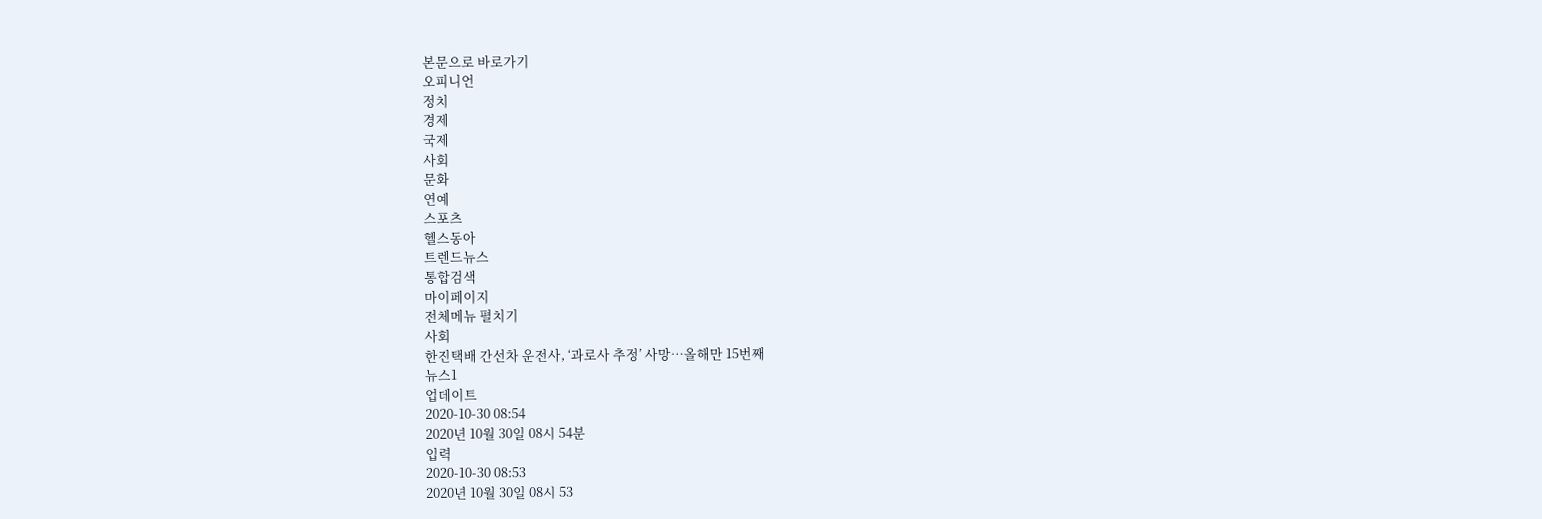본문으로 바로가기
오피니언
정치
경제
국제
사회
문화
연예
스포츠
헬스동아
트렌드뉴스
통합검색
마이페이지
전체메뉴 펼치기
사회
한진택배 간선차 운전사, ‘과로사 추정’ 사망…올해만 15번째
뉴스1
업데이트
2020-10-30 08:54
2020년 10월 30일 08시 54분
입력
2020-10-30 08:53
2020년 10월 30일 08시 53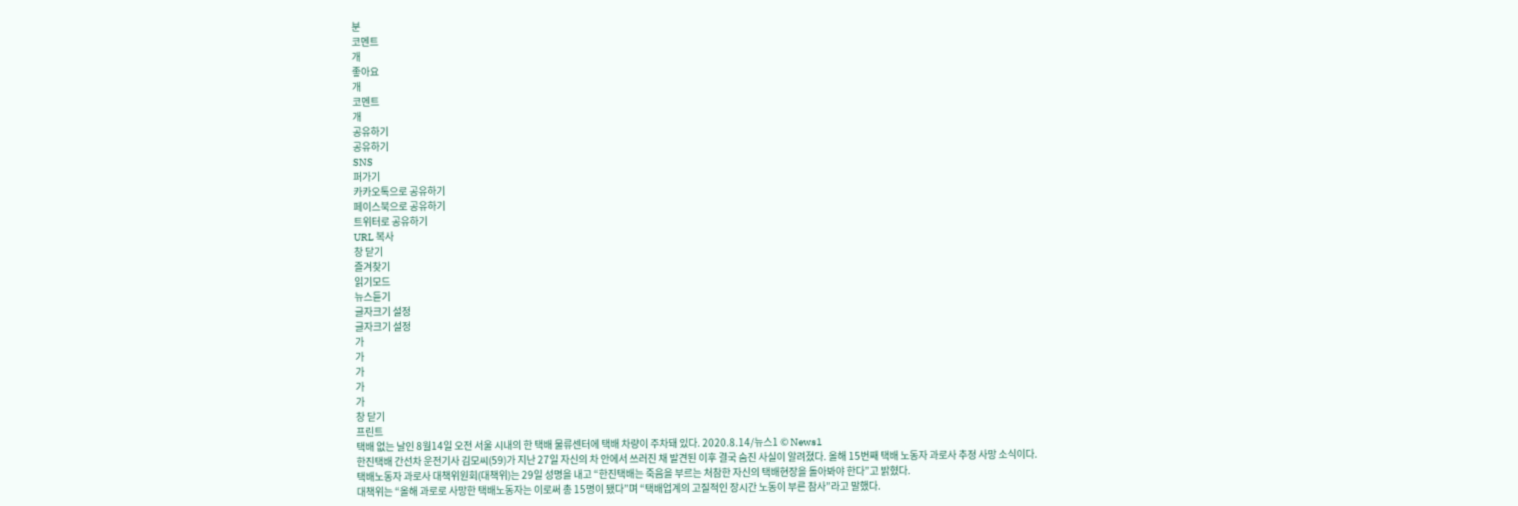분
코멘트
개
좋아요
개
코멘트
개
공유하기
공유하기
SNS
퍼가기
카카오톡으로 공유하기
페이스북으로 공유하기
트위터로 공유하기
URL 복사
창 닫기
즐겨찾기
읽기모드
뉴스듣기
글자크기 설정
글자크기 설정
가
가
가
가
가
창 닫기
프린트
택배 없는 날인 8월14일 오전 서울 시내의 한 택배 물류센터에 택배 차량이 주차돼 있다. 2020.8.14/뉴스1 © News1
한진택배 간선차 운전기사 김모씨(59)가 지난 27일 자신의 차 안에서 쓰러진 채 발견된 이후 결국 숨진 사실이 알려졌다. 올해 15번째 택배 노동자 과로사 추정 사망 소식이다.
택배노동자 과로사 대책위원회(대책위)는 29일 성명을 내고 “한진택배는 죽음을 부르는 처참한 자신의 택배현장을 돌아봐야 한다”고 밝혔다.
대책위는 “올해 과로로 사망한 택배노동자는 이로써 총 15명이 됐다”며 “택배업계의 고질적인 장시간 노동이 부른 참사”라고 말했다.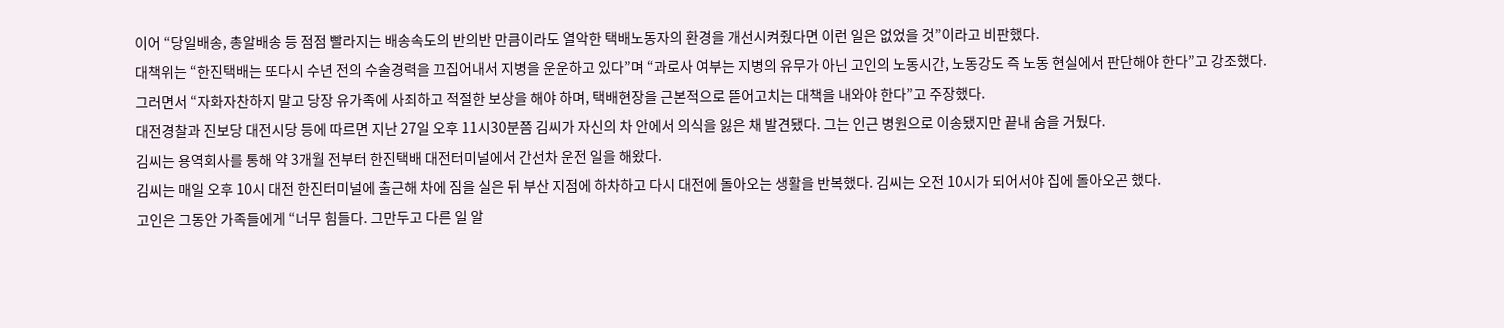이어 “당일배송, 총알배송 등 점점 빨라지는 배송속도의 반의반 만큼이라도 열악한 택배노동자의 환경을 개선시켜줬다면 이런 일은 없었을 것”이라고 비판했다.
대책위는 “한진택배는 또다시 수년 전의 수술경력을 끄집어내서 지병을 운운하고 있다”며 “과로사 여부는 지병의 유무가 아닌 고인의 노동시간, 노동강도 즉 노동 현실에서 판단해야 한다”고 강조했다.
그러면서 “자화자찬하지 말고 당장 유가족에 사죄하고 적절한 보상을 해야 하며, 택배현장을 근본적으로 뜯어고치는 대책을 내와야 한다”고 주장했다.
대전경찰과 진보당 대전시당 등에 따르면 지난 27일 오후 11시30분쯤 김씨가 자신의 차 안에서 의식을 잃은 채 발견됐다. 그는 인근 병원으로 이송됐지만 끝내 숨을 거뒀다.
김씨는 용역회사를 통해 약 3개월 전부터 한진택배 대전터미널에서 간선차 운전 일을 해왔다.
김씨는 매일 오후 10시 대전 한진터미널에 출근해 차에 짐을 실은 뒤 부산 지점에 하차하고 다시 대전에 돌아오는 생활을 반복했다. 김씨는 오전 10시가 되어서야 집에 돌아오곤 했다.
고인은 그동안 가족들에게 “너무 힘들다. 그만두고 다른 일 알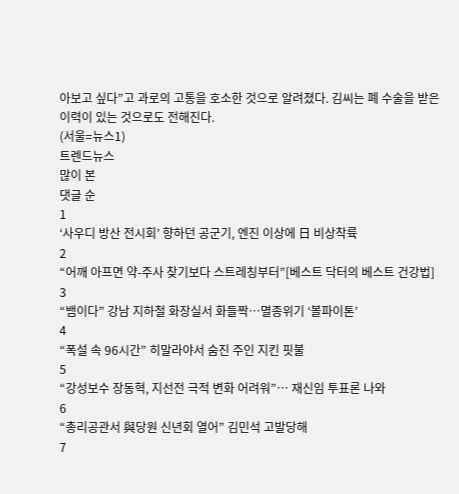아보고 싶다”고 과로의 고통을 호소한 것으로 알려졌다. 김씨는 폐 수술을 받은 이력이 있는 것으로도 전해진다.
(서울=뉴스1)
트렌드뉴스
많이 본
댓글 순
1
‘사우디 방산 전시회’ 향하던 공군기, 엔진 이상에 日 비상착륙
2
“어깨 아프면 약-주사 찾기보다 스트레칭부터”[베스트 닥터의 베스트 건강법]
3
“뱀이다” 강남 지하철 화장실서 화들짝…멸종위기 ‘볼파이톤’
4
“폭설 속 96시간” 히말라야서 숨진 주인 지킨 핏불
5
“강성보수 장동혁, 지선전 극적 변화 어려워”… 재신임 투표론 나와
6
“총리공관서 與당원 신년회 열어” 김민석 고발당해
7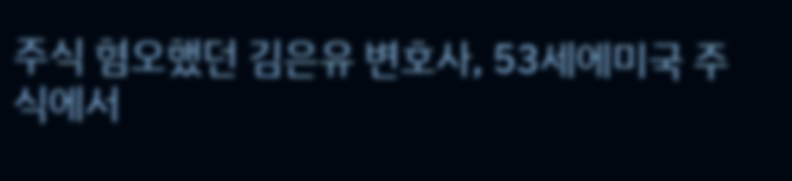주식 혐오했던 김은유 변호사, 53세에미국 주식에서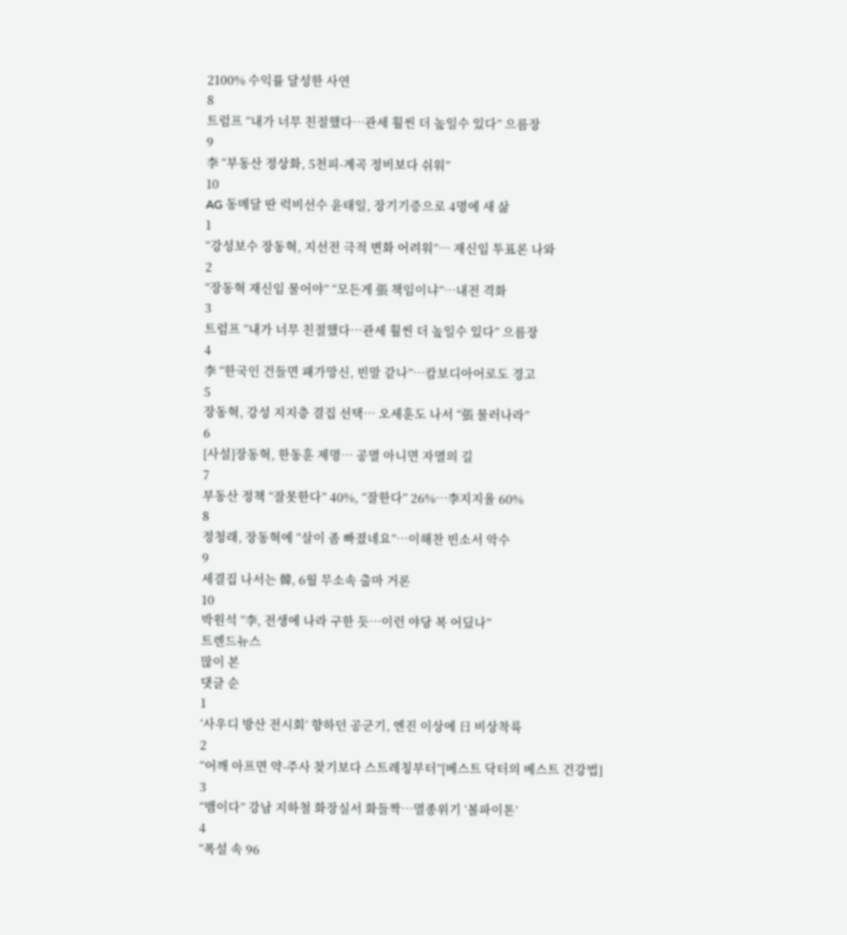2100% 수익률 달성한 사연
8
트럼프 “내가 너무 친절했다…관세 훨씬 더 높일수 있다” 으름장
9
李 “부동산 정상화, 5천피-계곡 정비보다 쉬워”
10
AG 동메달 딴 럭비선수 윤태일, 장기기증으로 4명에 새 삶
1
“강성보수 장동혁, 지선전 극적 변화 어려워”… 재신임 투표론 나와
2
“장동혁 재신임 물어야” “모든게 張 책임이냐”…내전 격화
3
트럼프 “내가 너무 친절했다…관세 훨씬 더 높일수 있다” 으름장
4
李 “한국인 건들면 패가망신, 빈말 같나”…캄보디아어로도 경고
5
장동혁, 강성 지지층 결집 선택… 오세훈도 나서 “張 물러나라”
6
[사설]장동혁, 한동훈 제명… 공멸 아니면 자멸의 길
7
부동산 정책 “잘못한다” 40%, “잘한다” 26%…李지지율 60%
8
정청래, 장동혁에 “살이 좀 빠졌네요”…이해찬 빈소서 악수
9
세결집 나서는 韓, 6월 무소속 출마 거론
10
박원석 “李, 전생에 나라 구한 듯…이런 야당 복 어딨나”
트렌드뉴스
많이 본
댓글 순
1
‘사우디 방산 전시회’ 향하던 공군기, 엔진 이상에 日 비상착륙
2
“어깨 아프면 약-주사 찾기보다 스트레칭부터”[베스트 닥터의 베스트 건강법]
3
“뱀이다” 강남 지하철 화장실서 화들짝…멸종위기 ‘볼파이톤’
4
“폭설 속 96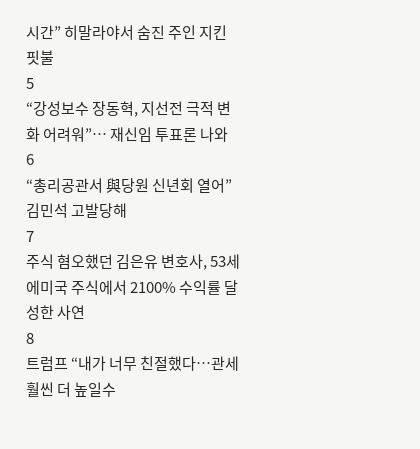시간” 히말라야서 숨진 주인 지킨 핏불
5
“강성보수 장동혁, 지선전 극적 변화 어려워”… 재신임 투표론 나와
6
“총리공관서 與당원 신년회 열어” 김민석 고발당해
7
주식 혐오했던 김은유 변호사, 53세에미국 주식에서 2100% 수익률 달성한 사연
8
트럼프 “내가 너무 친절했다…관세 훨씬 더 높일수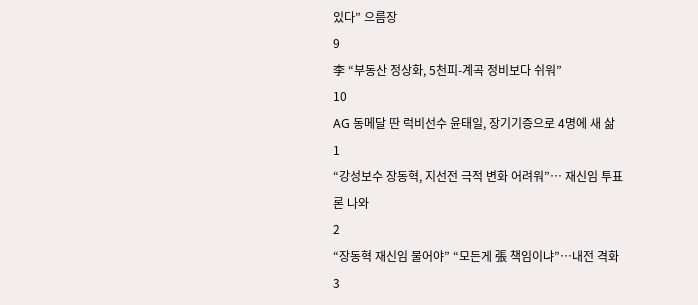있다” 으름장
9
李 “부동산 정상화, 5천피-계곡 정비보다 쉬워”
10
AG 동메달 딴 럭비선수 윤태일, 장기기증으로 4명에 새 삶
1
“강성보수 장동혁, 지선전 극적 변화 어려워”… 재신임 투표론 나와
2
“장동혁 재신임 물어야” “모든게 張 책임이냐”…내전 격화
3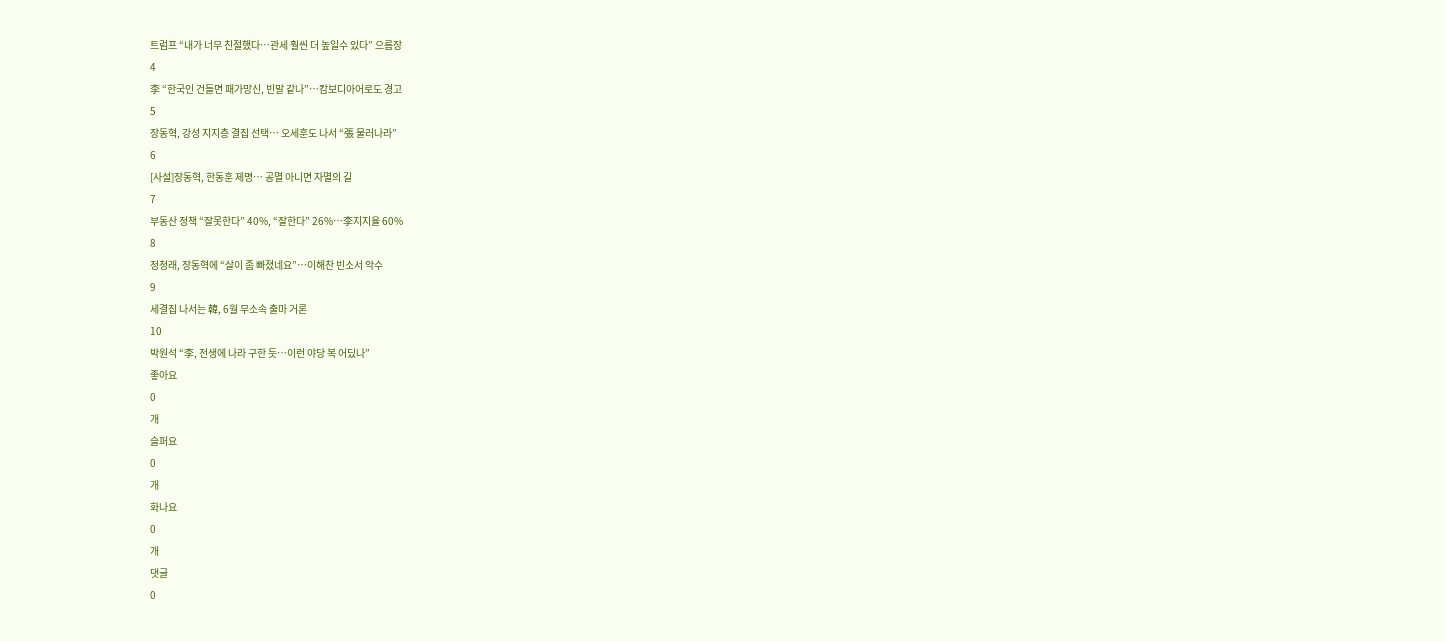트럼프 “내가 너무 친절했다…관세 훨씬 더 높일수 있다” 으름장
4
李 “한국인 건들면 패가망신, 빈말 같나”…캄보디아어로도 경고
5
장동혁, 강성 지지층 결집 선택… 오세훈도 나서 “張 물러나라”
6
[사설]장동혁, 한동훈 제명… 공멸 아니면 자멸의 길
7
부동산 정책 “잘못한다” 40%, “잘한다” 26%…李지지율 60%
8
정청래, 장동혁에 “살이 좀 빠졌네요”…이해찬 빈소서 악수
9
세결집 나서는 韓, 6월 무소속 출마 거론
10
박원석 “李, 전생에 나라 구한 듯…이런 야당 복 어딨나”
좋아요
0
개
슬퍼요
0
개
화나요
0
개
댓글
0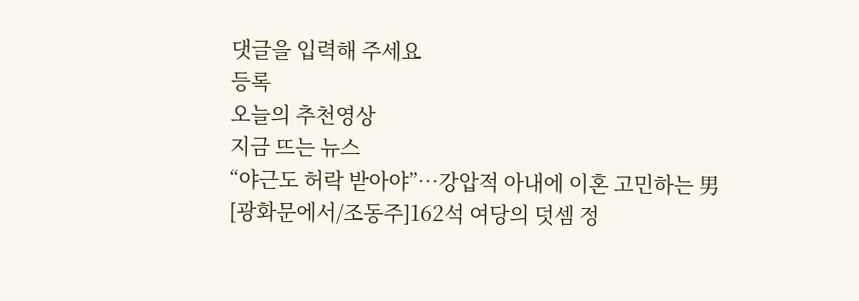댓글을 입력해 주세요
등록
오늘의 추천영상
지금 뜨는 뉴스
“야근도 허락 받아야”…강압적 아내에 이혼 고민하는 男
[광화문에서/조동주]162석 여당의 덧셈 정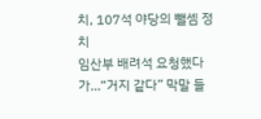치, 107석 야당의 뺄셈 정치
임산부 배려석 요청했다가…“거지 같다” 막말 들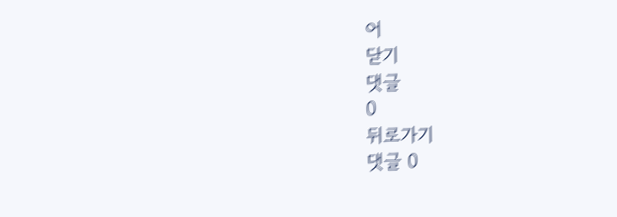어
닫기
댓글
0
뒤로가기
댓글 0